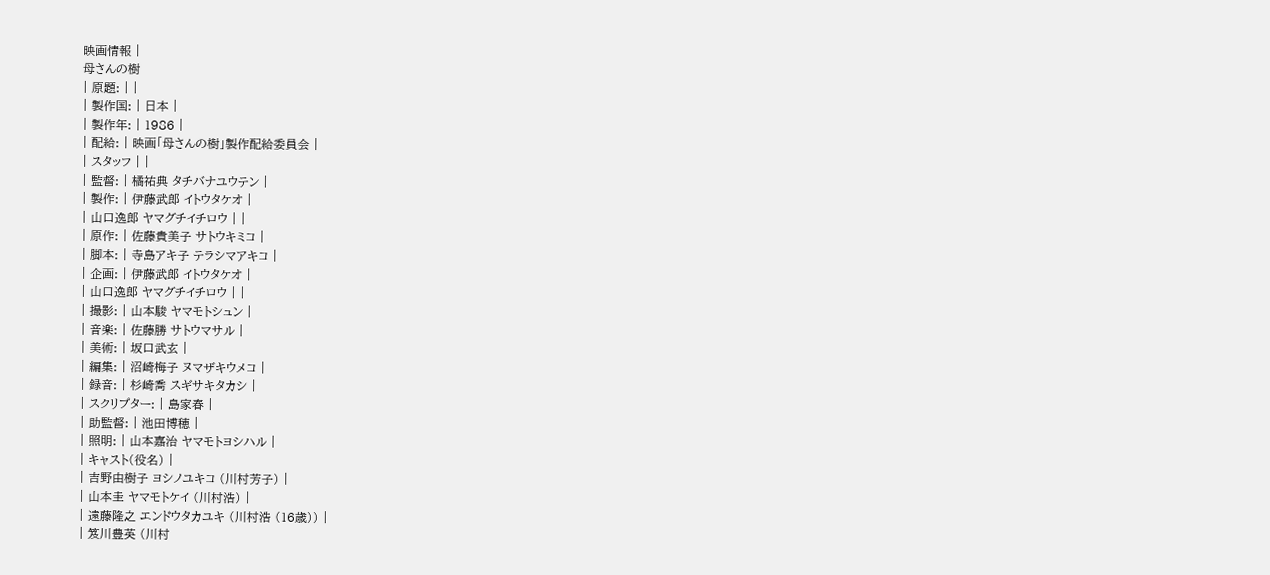映画情報 |
母さんの樹
| 原題: | |
| 製作国: | 日本 |
| 製作年: | 1986 |
| 配給: | 映画「母さんの樹」製作配給委員会 |
| スタッフ | |
| 監督: | 橘祐典 タチバナユウテン |
| 製作: | 伊藤武郎 イトウタケオ |
| 山口逸郎 ヤマグチイチロウ | |
| 原作: | 佐藤貴美子 サトウキミコ |
| 脚本: | 寺島アキ子 テラシマアキコ |
| 企画: | 伊藤武郎 イトウタケオ |
| 山口逸郎 ヤマグチイチロウ | |
| 撮影: | 山本駿 ヤマモトシュン |
| 音楽: | 佐藤勝 サトウマサル |
| 美術: | 坂口武玄 |
| 編集: | 沼崎梅子 ヌマザキウメコ |
| 録音: | 杉崎喬 スギサキタカシ |
| スクリプター: | 島家春 |
| 助監督: | 池田博穂 |
| 照明: | 山本嘉治 ヤマモトヨシハル |
| キャスト(役名) |
| 吉野由樹子 ヨシノユキコ (川村芳子) |
| 山本圭 ヤマモトケイ (川村浩) |
| 遠藤隆之 エンドウタカユキ (川村浩 (16歳)) |
| 笈川豊英 (川村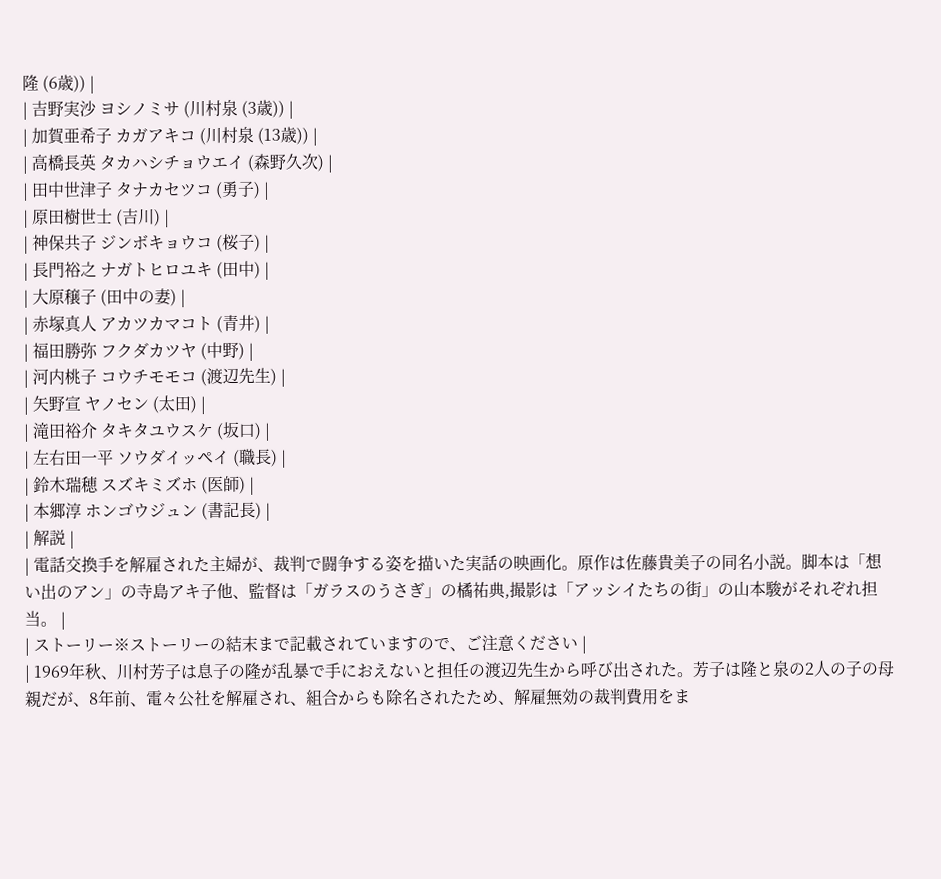隆 (6歳)) |
| 吉野実沙 ヨシノミサ (川村泉 (3歳)) |
| 加賀亜希子 カガアキコ (川村泉 (13歳)) |
| 高橋長英 タカハシチョウエイ (森野久次) |
| 田中世津子 タナカセツコ (勇子) |
| 原田樹世士 (吉川) |
| 神保共子 ジンボキョウコ (桜子) |
| 長門裕之 ナガトヒロユキ (田中) |
| 大原穣子 (田中の妻) |
| 赤塚真人 アカツカマコト (青井) |
| 福田勝弥 フクダカツヤ (中野) |
| 河内桃子 コウチモモコ (渡辺先生) |
| 矢野宣 ヤノセン (太田) |
| 滝田裕介 タキタユウスケ (坂口) |
| 左右田一平 ソウダイッペイ (職長) |
| 鈴木瑞穂 スズキミズホ (医師) |
| 本郷淳 ホンゴウジュン (書記長) |
| 解説 |
| 電話交換手を解雇された主婦が、裁判で闘争する姿を描いた実話の映画化。原作は佐藤貴美子の同名小説。脚本は「想い出のアン」の寺島アキ子他、監督は「ガラスのうさぎ」の橘祐典,撮影は「アッシイたちの街」の山本駿がそれぞれ担当。 |
| ストーリー※ストーリーの結末まで記載されていますので、ご注意ください |
| 1969年秋、川村芳子は息子の隆が乱暴で手におえないと担任の渡辺先生から呼び出された。芳子は隆と泉の2人の子の母親だが、8年前、電々公社を解雇され、組合からも除名されたため、解雇無効の裁判費用をま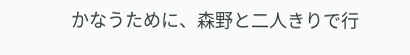かなうために、森野と二人きりで行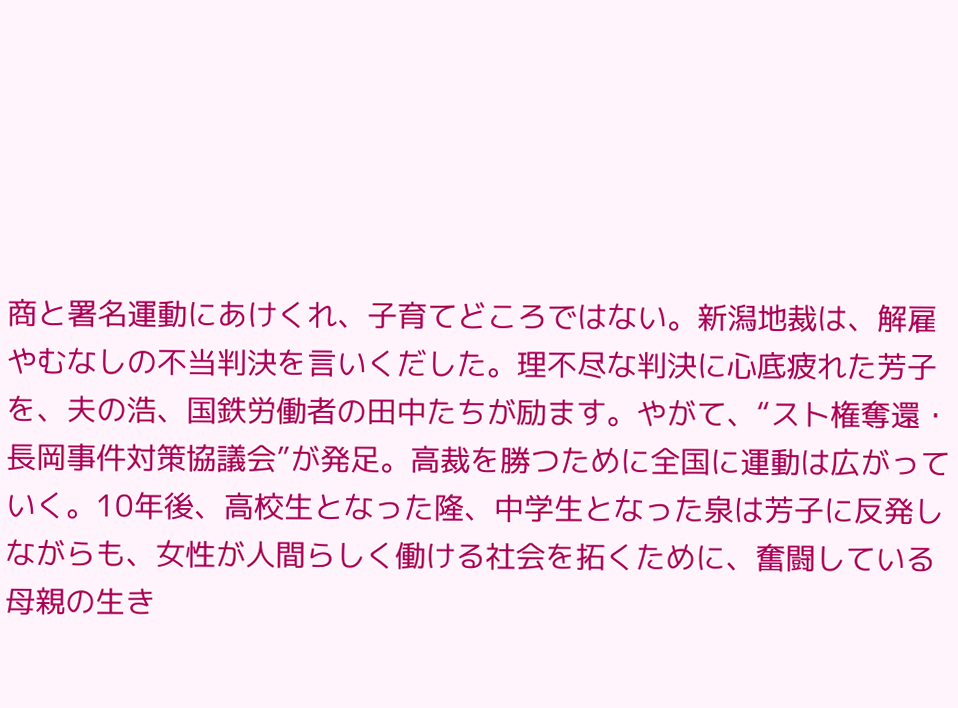商と署名運動にあけくれ、子育てどころではない。新潟地裁は、解雇やむなしの不当判決を言いくだした。理不尽な判決に心底疲れた芳子を、夫の浩、国鉄労働者の田中たちが励ます。やがて、“スト権奪還・長岡事件対策協議会”が発足。高裁を勝つために全国に運動は広がっていく。10年後、高校生となった隆、中学生となった泉は芳子に反発しながらも、女性が人間らしく働ける社会を拓くために、奮闘している母親の生き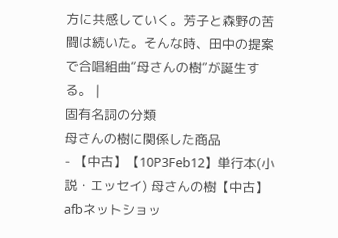方に共感していく。芳子と森野の苦闘は続いた。そんな時、田中の提案で合唱組曲“母さんの樹”が誕生する。 |
固有名詞の分類
母さんの樹に関係した商品
- 【中古】【10P3Feb12】単行本(小説・エッセイ) 母さんの樹【中古】afbネットショッ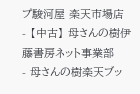プ駿河屋 楽天市場店
- 【中古】 母さんの樹伊藤書房ネット事業部
- 母さんの樹楽天ブッ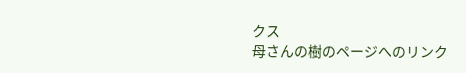クス
母さんの樹のページへのリンク